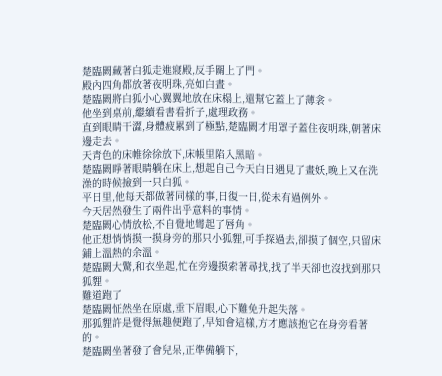楚臨闕藏著白狐走進寢殿,反手關上了門。
殿內四角都放著夜明珠,亮如白晝。
楚臨闕將白狐小心翼翼地放在床榻上,還幫它蓋上了薄衾。
他坐到桌前,繼續看書看折子,處理政務。
直到眼睛干澀,身體疲累到了極點,楚臨闕才用罩子蓋住夜明珠,朝著床邊走去。
天青色的床帷徐徐放下,床帳里陷入黑暗。
楚臨闕睜著眼睛躺在床上,想起自己今天白日遇見了畫妖,晚上又在洗澡的時候撿到一只白狐。
平日里,他每天都做著同樣的事,日復一日,從未有過例外。
今天居然發生了兩件出乎意料的事情。
楚臨闕心情放松,不自覺地彎起了唇角。
他正想悄悄摸一摸身旁的那只小狐貍,可手探過去,卻摸了個空,只留床鋪上溫熱的余溫。
楚臨闕大驚,和衣坐起,忙在旁邊摸索著尋找,找了半天卻也沒找到那只狐貍。
難道跑了
楚臨闕怔然坐在原處,垂下眉眼,心下難免升起失落。
那狐貍許是覺得無趣便跑了,早知會這樣,方才應該抱它在身旁看著的。
楚臨闕坐著發了會兒呆,正準備躺下,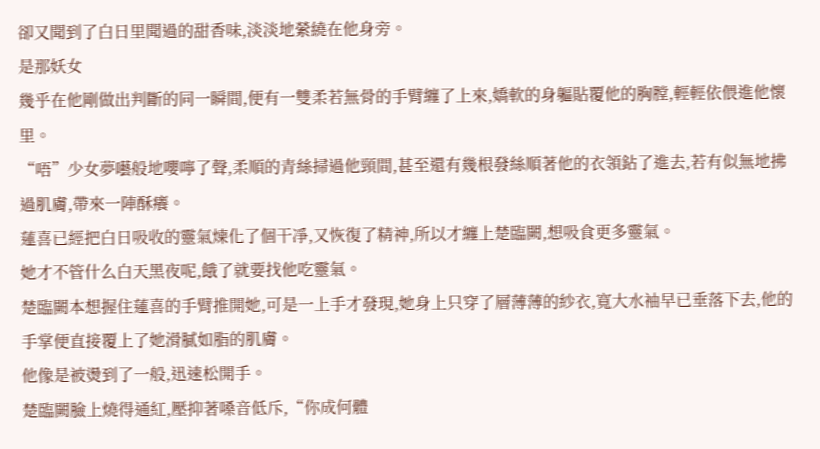卻又聞到了白日里聞過的甜香味,淡淡地縈繞在他身旁。
是那妖女
幾乎在他剛做出判斷的同一瞬間,便有一雙柔若無骨的手臂纏了上來,嬌軟的身軀貼覆他的胸膛,輕輕依偎進他懷里。
“唔”少女夢囈般地嚶嚀了聲,柔順的青絲掃過他頸間,甚至還有幾根發絲順著他的衣領鉆了進去,若有似無地拂過肌膚,帶來一陣酥癢。
蓮喜已經把白日吸收的靈氣煉化了個干凈,又恢復了精神,所以才纏上楚臨闕,想吸食更多靈氣。
她才不管什么白天黑夜呢,餓了就要找他吃靈氣。
楚臨闕本想握住蓮喜的手臂推開她,可是一上手才發現,她身上只穿了層薄薄的紗衣,寬大水袖早已垂落下去,他的手掌便直接覆上了她滑膩如脂的肌膚。
他像是被燙到了一般,迅速松開手。
楚臨闕臉上燒得通紅,壓抑著嗓音低斥,“你成何體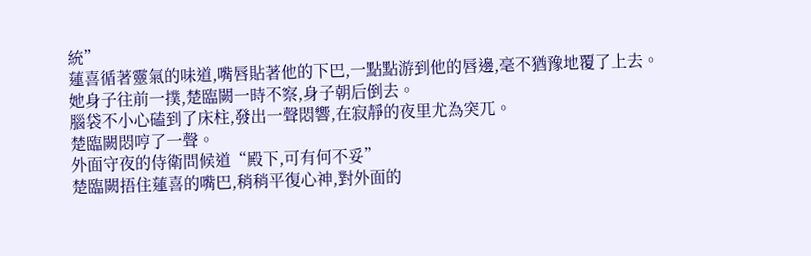統”
蓮喜循著靈氣的味道,嘴唇貼著他的下巴,一點點游到他的唇邊,毫不猶豫地覆了上去。
她身子往前一撲,楚臨闕一時不察,身子朝后倒去。
腦袋不小心磕到了床柱,發出一聲悶響,在寂靜的夜里尤為突兀。
楚臨闕悶哼了一聲。
外面守夜的侍衛問候道“殿下,可有何不妥”
楚臨闕捂住蓮喜的嘴巴,稍稍平復心神,對外面的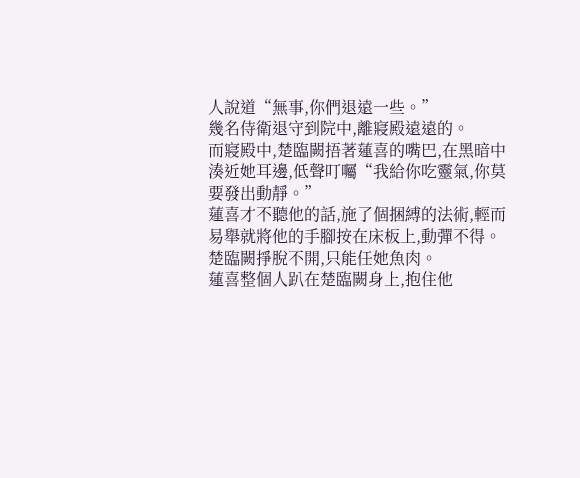人說道“無事,你們退遠一些。”
幾名侍衛退守到院中,離寢殿遠遠的。
而寢殿中,楚臨闕捂著蓮喜的嘴巴,在黑暗中湊近她耳邊,低聲叮囑“我給你吃靈氣,你莫要發出動靜。”
蓮喜才不聽他的話,施了個捆縛的法術,輕而易舉就將他的手腳按在床板上,動彈不得。
楚臨闕掙脫不開,只能任她魚肉。
蓮喜整個人趴在楚臨闕身上,抱住他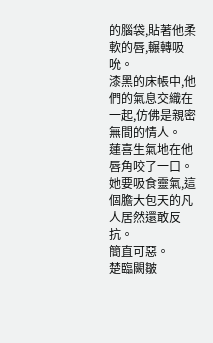的腦袋,貼著他柔軟的唇,輾轉吸吮。
漆黑的床帳中,他們的氣息交織在一起,仿佛是親密無間的情人。
蓮喜生氣地在他唇角咬了一口。
她要吸食靈氣,這個膽大包天的凡人居然還敢反抗。
簡直可惡。
楚臨闕皺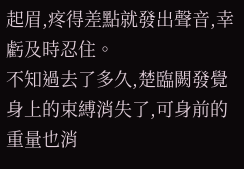起眉,疼得差點就發出聲音,幸虧及時忍住。
不知過去了多久,楚臨闕發覺身上的束縛消失了,可身前的重量也消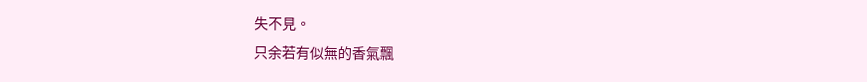失不見。
只余若有似無的香氣飄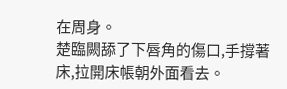在周身。
楚臨闕舔了下唇角的傷口,手撐著床,拉開床帳朝外面看去。